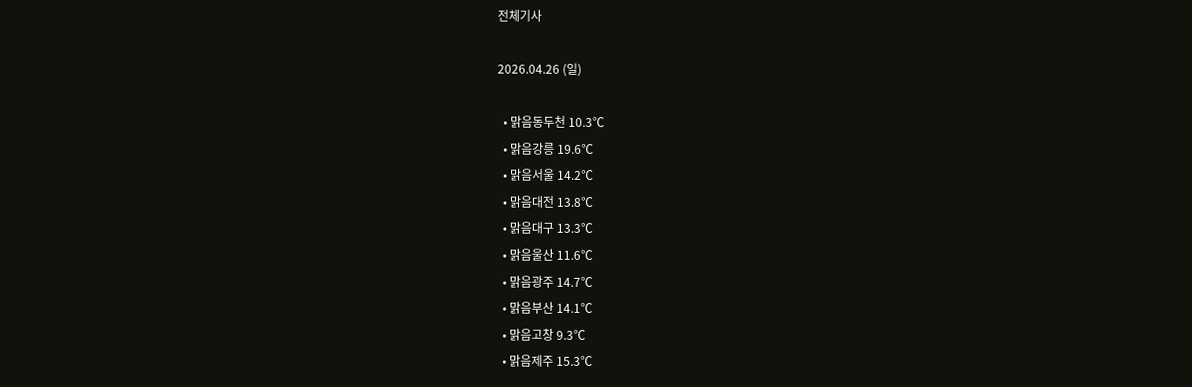전체기사

2026.04.26 (일)

  • 맑음동두천 10.3℃
  • 맑음강릉 19.6℃
  • 맑음서울 14.2℃
  • 맑음대전 13.8℃
  • 맑음대구 13.3℃
  • 맑음울산 11.6℃
  • 맑음광주 14.7℃
  • 맑음부산 14.1℃
  • 맑음고창 9.3℃
  • 맑음제주 15.3℃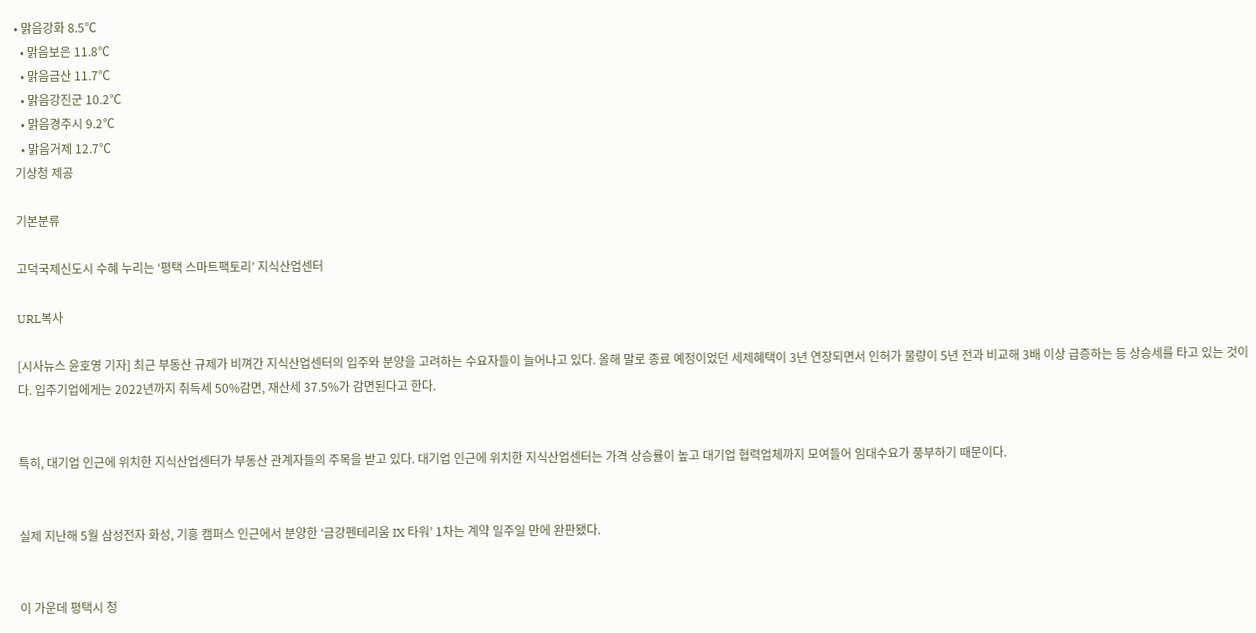• 맑음강화 8.5℃
  • 맑음보은 11.8℃
  • 맑음금산 11.7℃
  • 맑음강진군 10.2℃
  • 맑음경주시 9.2℃
  • 맑음거제 12.7℃
기상청 제공

기본분류

고덕국제신도시 수혜 누리는 ‘평택 스마트팩토리’ 지식산업센터

URL복사

[시사뉴스 윤호영 기자] 최근 부동산 규제가 비껴간 지식산업센터의 입주와 분양을 고려하는 수요자들이 늘어나고 있다. 올해 말로 종료 예정이었던 세제혜택이 3년 연장되면서 인허가 물량이 5년 전과 비교해 3배 이상 급증하는 등 상승세를 타고 있는 것이다. 입주기업에게는 2022년까지 취득세 50%감면, 재산세 37.5%가 감면된다고 한다.


특히, 대기업 인근에 위치한 지식산업센터가 부동산 관계자들의 주목을 받고 있다. 대기업 인근에 위치한 지식산업센터는 가격 상승률이 높고 대기업 협력업체까지 모여들어 임대수요가 풍부하기 때문이다.


실제 지난해 5월 삼성전자 화성, 기흥 캠퍼스 인근에서 분양한 ‘금강펜테리움 IX 타워’ 1차는 계약 일주일 만에 완판됐다.


이 가운데 평택시 청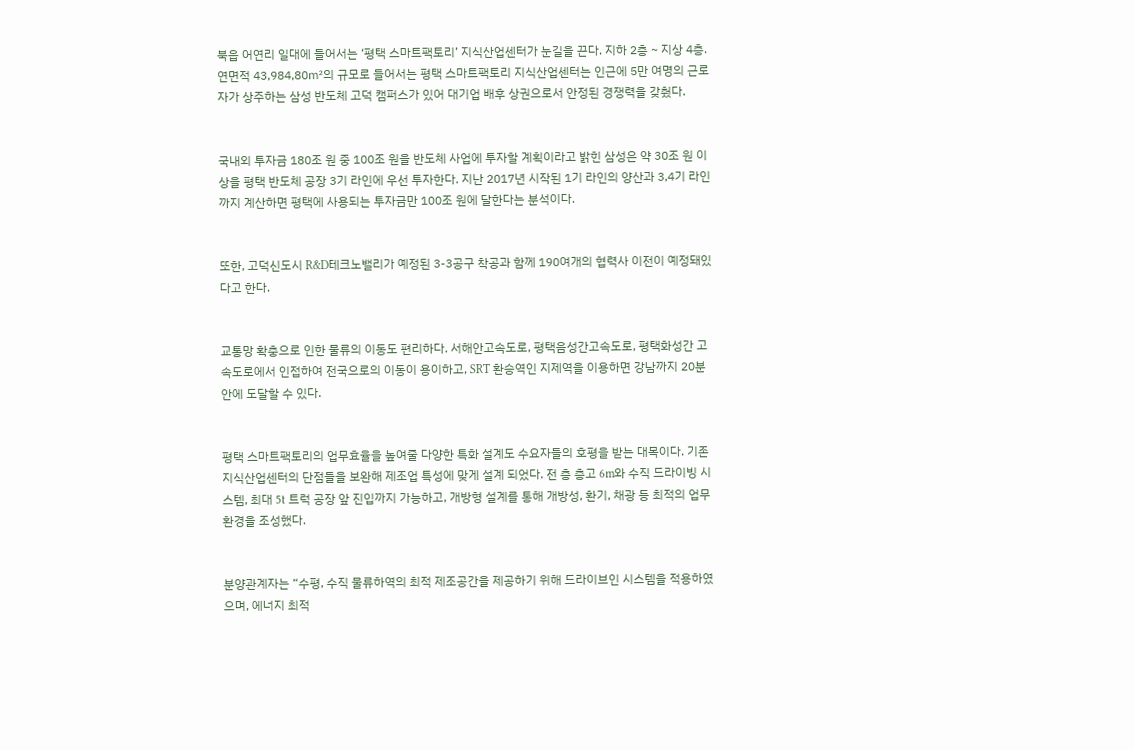북읍 어연리 일대에 들어서는 ‘평택 스마트팩토리’ 지식산업센터가 눈길을 끈다. 지하 2층 ~ 지상 4층. 연면적 43,984,80㎡의 규모로 들어서는 평택 스마트팩토리 지식산업센터는 인근에 5만 여명의 근로자가 상주하는 삼성 반도체 고덕 캠퍼스가 있어 대기업 배후 상권으로서 안정된 경쟁력을 갖췄다.


국내외 투자금 180조 원 중 100조 원을 반도체 사업에 투자할 계획이라고 밝힌 삼성은 약 30조 원 이상을 평택 반도체 공장 3기 라인에 우선 투자한다. 지난 2017년 시작된 1기 라인의 양산과 3,4기 라인까지 계산하면 평택에 사용되는 투자금만 100조 원에 달한다는 분석이다.


또한, 고덕신도시 R&D테크노밸리가 예정된 3-3공구 착공과 함께 190여개의 협력사 이전이 예정돼있다고 한다.


교통망 확충으로 인한 물류의 이동도 편리하다. 서해안고속도로, 평택음성간고속도로, 평택화성간 고속도로에서 인접하여 전국으로의 이동이 용이하고, SRT 환승역인 지제역을 이용하면 강남까지 20분 안에 도달할 수 있다.


평택 스마트팩토리의 업무효율을 높여줄 다양한 특화 설계도 수요자들의 호평을 받는 대목이다. 기존 지식산업센터의 단점들을 보완해 제조업 특성에 맞게 설계 되었다. 전 층 층고 6m와 수직 드라이빙 시스템, 최대 5t 트럭 공장 앞 진입까지 가능하고, 개방형 설계를 통해 개방성, 환기, 채광 등 최적의 업무환경을 조성했다.


분양관계자는 “수평, 수직 물류하역의 최적 제조공간을 제공하기 위해 드라이브인 시스템을 적용하였으며, 에너지 최적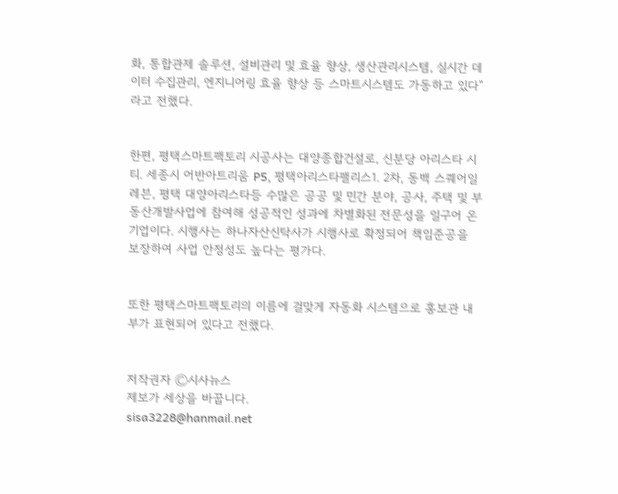화, 통합관제 솔루션, 설비관리 및 효율 향상, 생산관리시스템, 실시간 데이터 수집관리, 엔지니어링 효율 향상 등 스마트시스템도 가동하고 있다”라고 전했다.


한편, 평택스마트팩토리 시공사는 대양종합건설로, 신분당 아리스타 시티. 세종시 어반아트리움 P5, 평택아리스타팰리스1. 2차, 동백 스퀘어일레븐, 평택 대양아리스타등 수많은 공공 및 민간 분야, 공사, 주택 및 부동산개발사업에 참여해 성공적인 성과에 차별화된 전문성을 일구어 온 기업이다. 시행사는 하나자산신탁사가 시행사로 확정되어 책임준공을 보장하여 사업 안정성도 높다는 평가다.


또한 평택스마트팩토리의 이름에 걸맞게 자동화 시스템으로 홍보관 내부가 표현되어 있다고 전했다.


저작권자 Ⓒ시사뉴스
제보가 세상을 바꿉니다.
sisa3228@hanmail.net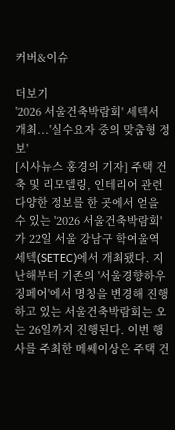커버&이슈

더보기
'2026 서울건축박람회' 세텍서 개최...'실수요자 중의 맞춤형 정보'
[시사뉴스 홍경의 기자] 주택 건축 및 리모델링, 인테리어 관련 다양한 정보를 한 곳에서 얻을 수 있는 '2026 서울건축박람회'가 22일 서울 강남구 학여울역 세텍(SETEC)에서 개최됐다. 지난해부터 기존의 '서울경향하우징페어'에서 명칭을 변경해 진행하고 있는 서울건축박람회는 오는 26일까지 진행된다. 이번 행사를 주최한 메쎄이상은 주택 건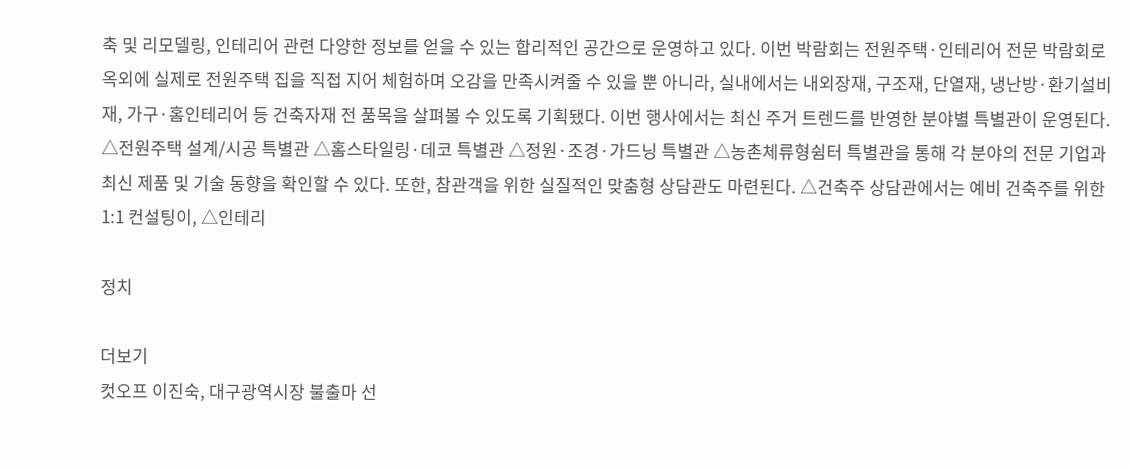축 및 리모델링, 인테리어 관련 다양한 정보를 얻을 수 있는 합리적인 공간으로 운영하고 있다. 이번 박람회는 전원주택·인테리어 전문 박람회로 옥외에 실제로 전원주택 집을 직접 지어 체험하며 오감을 만족시켜줄 수 있을 뿐 아니라, 실내에서는 내외장재, 구조재, 단열재, 냉난방·환기설비재, 가구·홈인테리어 등 건축자재 전 품목을 살펴볼 수 있도록 기획됐다. 이번 행사에서는 최신 주거 트렌드를 반영한 분야별 특별관이 운영된다. △전원주택 설계/시공 특별관 △홈스타일링·데코 특별관 △정원·조경·가드닝 특별관 △농촌체류형쉼터 특별관을 통해 각 분야의 전문 기업과 최신 제품 및 기술 동향을 확인할 수 있다. 또한, 참관객을 위한 실질적인 맞춤형 상담관도 마련된다. △건축주 상담관에서는 예비 건축주를 위한 1:1 컨설팅이, △인테리

정치

더보기
컷오프 이진숙, 대구광역시장 불출마 선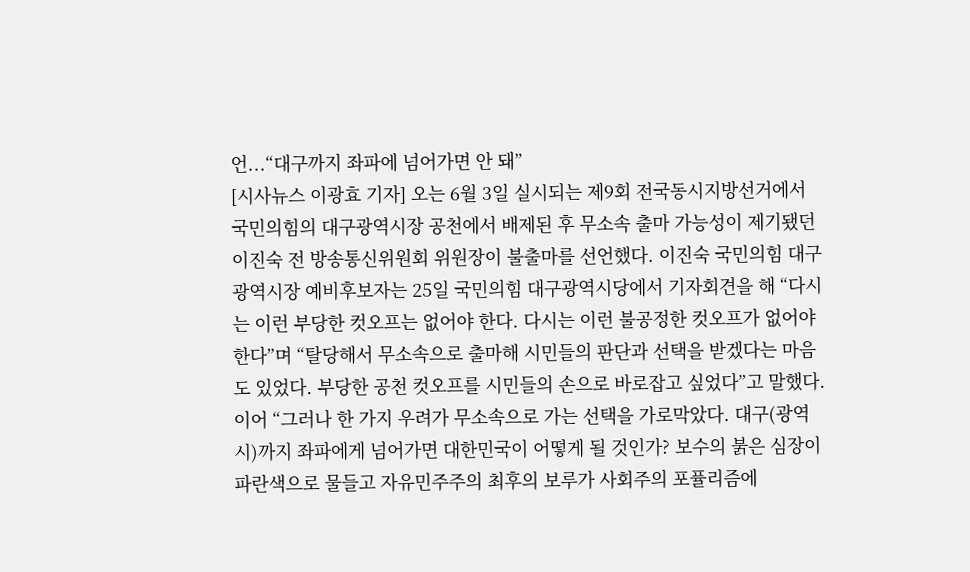언...“대구까지 좌파에 넘어가면 안 돼”
[시사뉴스 이광효 기자] 오는 6월 3일 실시되는 제9회 전국동시지방선거에서 국민의힘의 대구광역시장 공천에서 배제된 후 무소속 출마 가능성이 제기됐던 이진숙 전 방송통신위원회 위원장이 불출마를 선언했다. 이진숙 국민의힘 대구광역시장 예비후보자는 25일 국민의힘 대구광역시당에서 기자회견을 해 “다시는 이런 부당한 컷오프는 없어야 한다. 다시는 이런 불공정한 컷오프가 없어야 한다”며 “탈당해서 무소속으로 출마해 시민들의 판단과 선택을 받겠다는 마음도 있었다. 부당한 공천 컷오프를 시민들의 손으로 바로잡고 싶었다”고 말했다. 이어 “그러나 한 가지 우려가 무소속으로 가는 선택을 가로막았다. 대구(광역시)까지 좌파에게 넘어가면 대한민국이 어떻게 될 것인가? 보수의 붉은 심장이 파란색으로 물들고 자유민주주의 최후의 보루가 사회주의 포퓰리즘에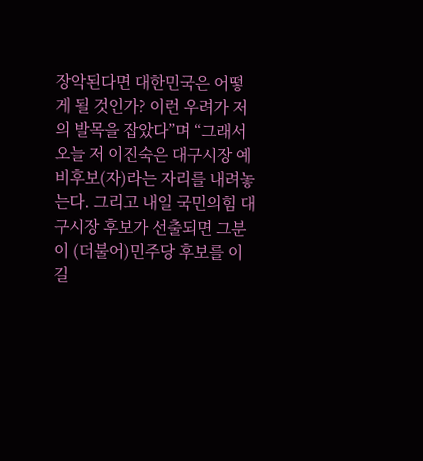장악된다면 대한민국은 어떻게 될 것인가? 이런 우려가 저의 발목을 잡았다”며 “그래서 오늘 저 이진숙은 대구시장 예비후보(자)라는 자리를 내려놓는다. 그리고 내일 국민의힘 대구시장 후보가 선출되면 그분이 (더불어)민주당 후보를 이길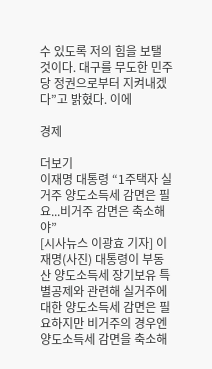수 있도록 저의 힘을 보탤 것이다. 대구를 무도한 민주당 정권으로부터 지켜내겠다”고 밝혔다. 이에

경제

더보기
이재명 대통령 “1주택자 실거주 양도소득세 감면은 필요...비거주 감면은 축소해야”
[시사뉴스 이광효 기자] 이재명(사진) 대통령이 부동산 양도소득세 장기보유 특별공제와 관련해 실거주에 대한 양도소득세 감면은 필요하지만 비거주의 경우엔 양도소득세 감면을 축소해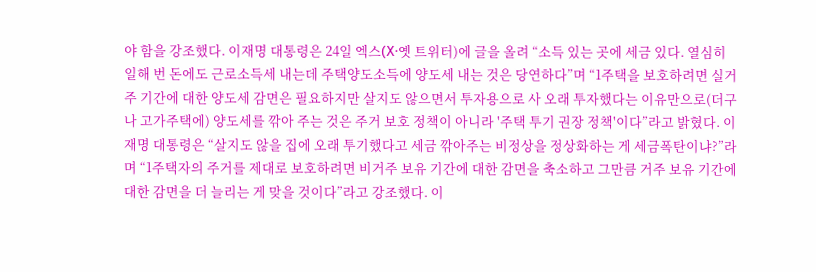야 함을 강조했다. 이재명 대통령은 24일 엑스(X·옛 트위터)에 글을 올려 “소득 있는 곳에 세금 있다. 열심히 일해 번 돈에도 근로소득세 내는데 주택양도소득에 양도세 내는 것은 당연하다”며 “1주택을 보호하려면 실거주 기간에 대한 양도세 감면은 필요하지만 살지도 않으면서 투자용으로 사 오래 투자했다는 이유만으로(더구나 고가주택에) 양도세를 깎아 주는 것은 주거 보호 정책이 아니라 '주택 투기 권장 정책'이다”라고 밝혔다. 이재명 대통령은 “살지도 않을 집에 오래 투기했다고 세금 깎아주는 비정상을 정상화하는 게 세금폭탄이냐?”라며 “1주택자의 주거를 제대로 보호하려면 비거주 보유 기간에 대한 감면을 축소하고 그만큼 거주 보유 기간에 대한 감면을 더 늘리는 게 맞을 것이다”라고 강조했다. 이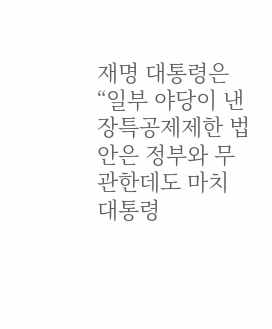재명 대통령은 “일부 야당이 낸 장특공제제한 법안은 정부와 무관한데도 마치 대통령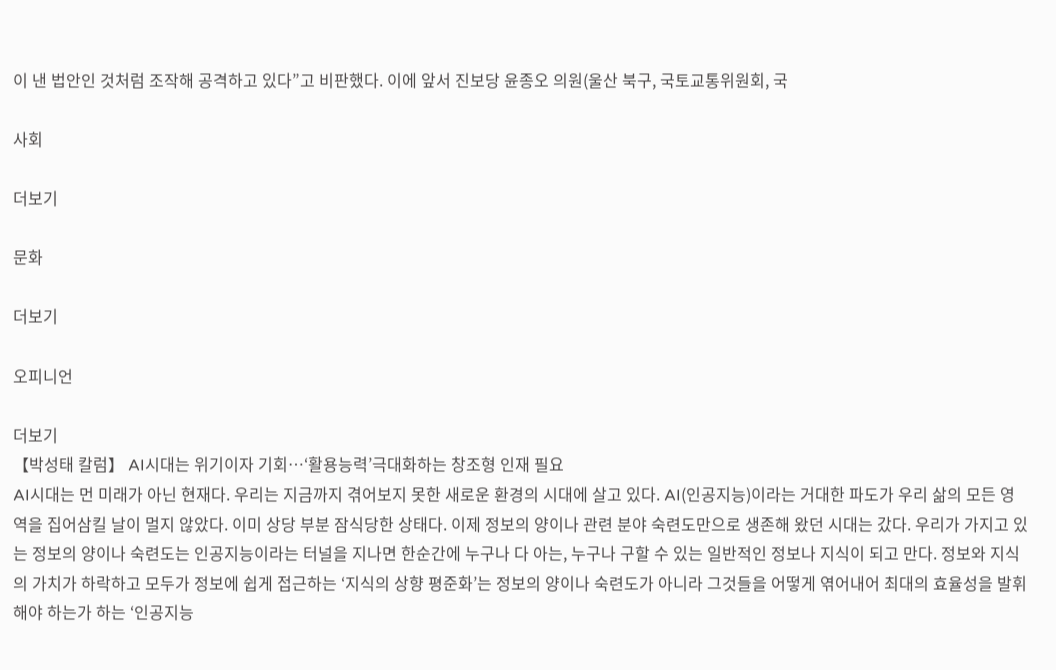이 낸 법안인 것처럼 조작해 공격하고 있다”고 비판했다. 이에 앞서 진보당 윤종오 의원(울산 북구, 국토교통위원회, 국

사회

더보기

문화

더보기

오피니언

더보기
【박성태 칼럼】 AI시대는 위기이자 기회…‘활용능력’극대화하는 창조형 인재 필요
AI시대는 먼 미래가 아닌 현재다. 우리는 지금까지 겪어보지 못한 새로운 환경의 시대에 살고 있다. AI(인공지능)이라는 거대한 파도가 우리 삶의 모든 영역을 집어삼킬 날이 멀지 않았다. 이미 상당 부분 잠식당한 상태다. 이제 정보의 양이나 관련 분야 숙련도만으로 생존해 왔던 시대는 갔다. 우리가 가지고 있는 정보의 양이나 숙련도는 인공지능이라는 터널을 지나면 한순간에 누구나 다 아는, 누구나 구할 수 있는 일반적인 정보나 지식이 되고 만다. 정보와 지식의 가치가 하락하고 모두가 정보에 쉽게 접근하는 ‘지식의 상향 평준화’는 정보의 양이나 숙련도가 아니라 그것들을 어떻게 엮어내어 최대의 효율성을 발휘해야 하는가 하는 ‘인공지능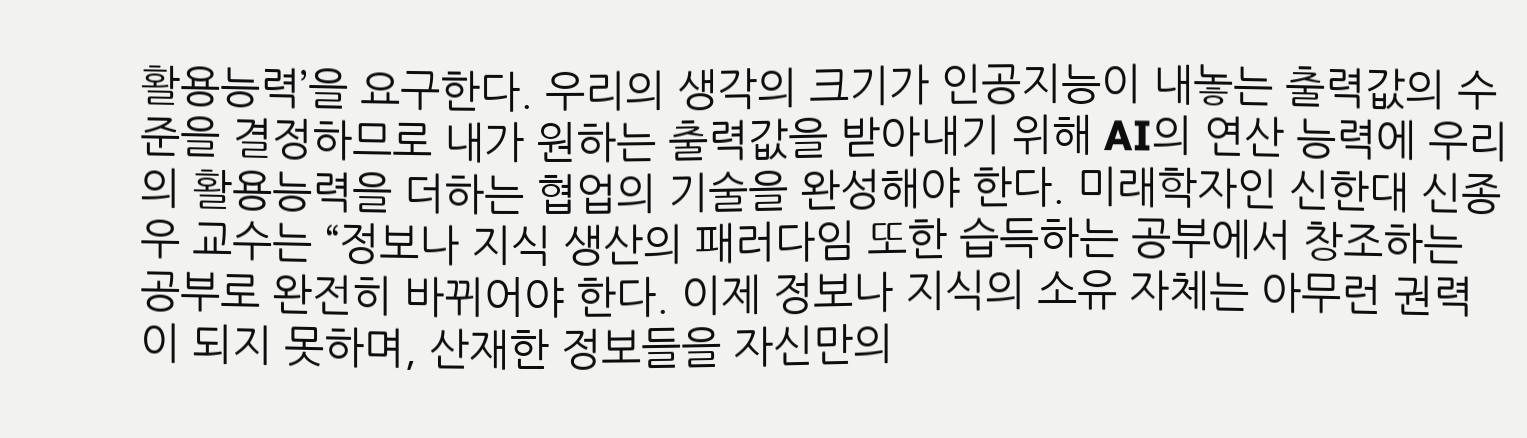활용능력’을 요구한다. 우리의 생각의 크기가 인공지능이 내놓는 출력값의 수준을 결정하므로 내가 원하는 출력값을 받아내기 위해 AI의 연산 능력에 우리의 활용능력을 더하는 협업의 기술을 완성해야 한다. 미래학자인 신한대 신종우 교수는 “정보나 지식 생산의 패러다임 또한 습득하는 공부에서 창조하는 공부로 완전히 바뀌어야 한다. 이제 정보나 지식의 소유 자체는 아무런 권력이 되지 못하며, 산재한 정보들을 자신만의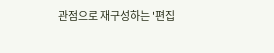관점으로 재구성하는 '편집